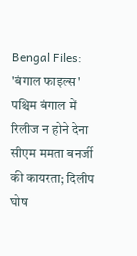Bengal Files: 'बंगाल फाइल्स' पश्चिम बंगाल में रिलीज न होने देना सीएम ममता बनर्जी की कायरता; दिलीप घोष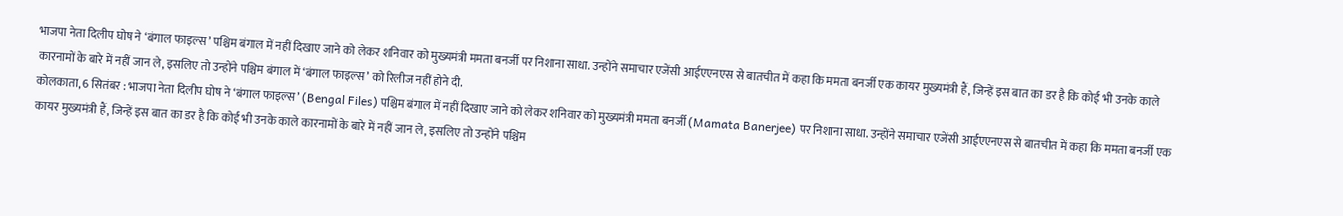भाजपा नेता दिलीप घोष ने ‘बंगाल फाइल्स’ पश्चिम बंगाल में नहीं दिखाए जाने को लेकर शनिवार को मुख्यमंत्री ममता बनर्जी पर निशाना साधा. उन्होंने समाचार एजेंसी आईएएनएस से बातचीत में कहा कि ममता बनर्जी एक कायर मुख्यमंत्री हैं, जिन्हें इस बात का डर है कि कोई भी उनके काले कारनामों के बारे में नहीं जान ले, इसलिए तो उन्होंने पश्चिम बंगाल में ‘बंगाल फाइल्स’ को रिलीज नहीं होने दी.
कोलकाता, 6 सितंबर : भाजपा नेता दिलीप घोष ने ‘बंगाल फाइल्स’ (Bengal Files) पश्चिम बंगाल में नहीं दिखाए जाने को लेकर शनिवार को मुख्यमंत्री ममता बनर्जी (Mamata Banerjee) पर निशाना साधा. उन्होंने समाचार एजेंसी आईएएनएस से बातचीत में कहा कि ममता बनर्जी एक कायर मुख्यमंत्री हैं, जिन्हें इस बात का डर है कि कोई भी उनके काले कारनामों के बारे में नहीं जान ले, इसलिए तो उन्होंने पश्चिम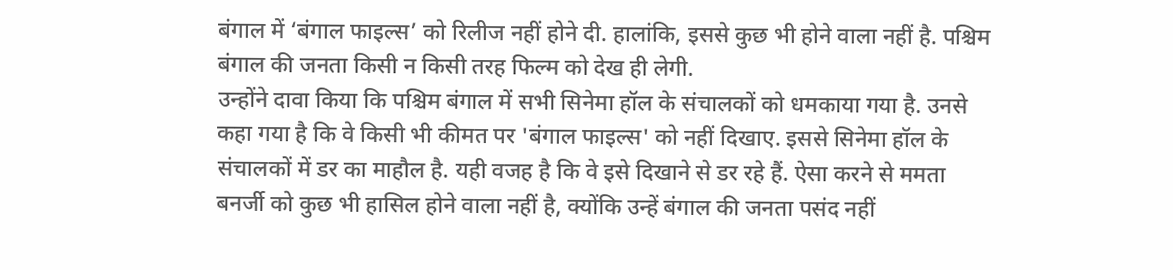बंगाल में ‘बंगाल फाइल्स’ को रिलीज नहीं होने दी. हालांकि, इससे कुछ भी होने वाला नहीं है. पश्चिम बंगाल की जनता किसी न किसी तरह फिल्म को देख ही लेगी.
उन्होंने दावा किया कि पश्चिम बंगाल में सभी सिनेमा हॉल के संचालकों को धमकाया गया है. उनसे कहा गया है कि वे किसी भी कीमत पर 'बंगाल फाइल्स' को नहीं दिखाए. इससे सिनेमा हॉल के संचालकों में डर का माहौल है. यही वजह है कि वे इसे दिखाने से डर रहे हैं. ऐसा करने से ममता बनर्जी को कुछ भी हासिल होने वाला नहीं है, क्योंकि उन्हें बंगाल की जनता पसंद नहीं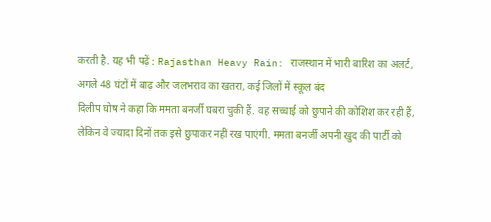करती है. यह भी पढ़ें : Rajasthan Heavy Rain: राजस्थान में भारी बारिश का अलर्ट, अगले 48 घंटों में बाढ़ और जलभराव का खतरा, कई जिलों में स्कूल बंद
दिलीप घोष ने कहा कि ममता बनर्जी घबरा चुकी हैं. वह सच्चाई को छुपाने की कोशिश कर रही हैं, लेकिन वे ज्यादा दिनों तक इसे छुपाकर नहीं रख पाएंगी. ममता बनर्जी अपनी खुद की पार्टी को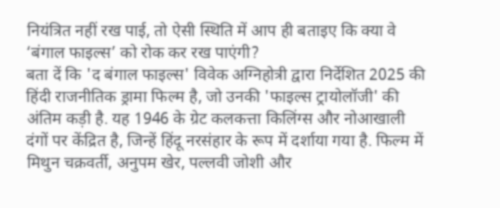नियंत्रित नहीं रख पाई, तो ऐसी स्थिति में आप ही बताइए कि क्या वे ‘बंगाल फाइल्स’ को रोक कर रख पाएंगी?
बता दें कि 'द बंगाल फाइल्स' विवेक अग्निहोत्री द्वारा निर्देशित 2025 की हिंदी राजनीतिक ड्रामा फिल्म है, जो उनकी 'फाइल्स ट्रायोलॉजी' की अंतिम कड़ी है. यह 1946 के ग्रेट कलकत्ता किलिंग्स और नोआखाली दंगों पर केंद्रित है, जिन्हें हिंदू नरसंहार के रूप में दर्शाया गया है. फिल्म में मिथुन चक्रवर्ती, अनुपम खेर, पल्लवी जोशी और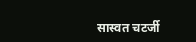सास्वत चटर्जी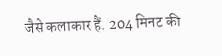जैसे कलाकार हैं. 204 मिनट की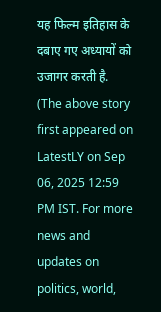यह फिल्म इतिहास के दबाए गए अध्यायों को उजागर करती है.
(The above story first appeared on LatestLY on Sep 06, 2025 12:59 PM IST. For more news and updates on politics, world,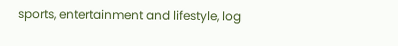sports, entertainment and lifestyle, log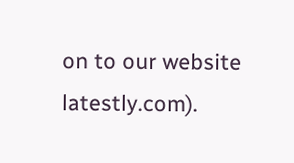on to our website latestly.com).